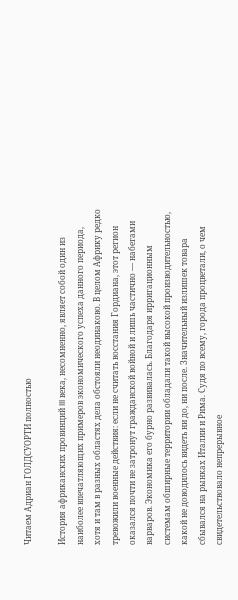Читаем Адриан ГОЛДСУОРТИ полностью

История африканских провинций III века, несомненно, являет собой один из наиболее впечатляющих примеров экономического успеха данного периода, хотя и там в разных областях дела обстояли неодинаково. В целом Африку редко тревожили военные действия: если не считать восстания Гордиана, этот регион оказался почти не затронут гражданской войной и лишь частично — набегами варваров. Экономика его бурно развивалась. Благодаря ирригационным системам обширные территории обладали такой высокой производительностью, какой не доводилось видеть ни до, ни после. Значительный излишек товара сбывался на рынках Италии и Рима. Судя по всему, города процветали, о чем свидетельствовало непрерывное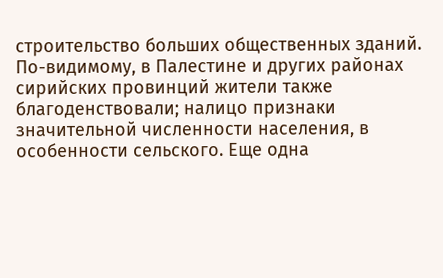строительство больших общественных зданий. По-видимому, в Палестине и других районах сирийских провинций жители также благоденствовали; налицо признаки значительной численности населения, в особенности сельского. Еще одна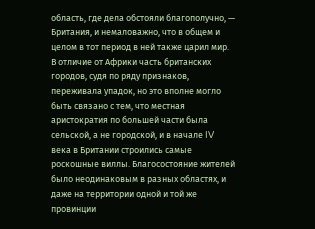область, где дела обстояли благополучно, — Британия, и немаловажно, что в общем и целом в тот период в ней также царил мир. В отличие от Африки часть британских городов, судя по ряду признаков, переживала упадок, но это вполне могло быть связано с тем, что местная аристократия по большей части была сельской, а не городской, и в начале IV века в Британии строились самые роскошные виллы. Благосостояние жителей было неодинаковым в разных областях, и даже на территории одной и той же провинции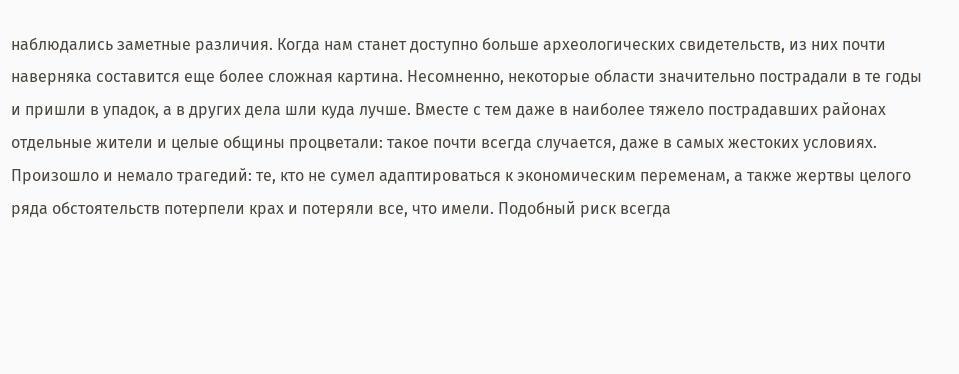наблюдались заметные различия. Когда нам станет доступно больше археологических свидетельств, из них почти наверняка составится еще более сложная картина. Несомненно, некоторые области значительно пострадали в те годы и пришли в упадок, а в других дела шли куда лучше. Вместе с тем даже в наиболее тяжело пострадавших районах отдельные жители и целые общины процветали: такое почти всегда случается, даже в самых жестоких условиях. Произошло и немало трагедий: те, кто не сумел адаптироваться к экономическим переменам, а также жертвы целого ряда обстоятельств потерпели крах и потеряли все, что имели. Подобный риск всегда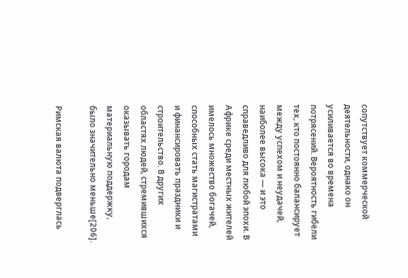сопутствует коммерческой деятельности, однако он усиливается во времена потрясений. Вероятность гибели тех, кто постоянно балансирует между успехом и неудачей, наиболее высока — и это справедливо для любой эпохи. В Африке среди местных жителей имелось множество богачей, способных стать магистратами и финансировать праздники и строительство. В других областях людей, стремившихся оказывать городам материальную поддержку, было значительно меньше[206].

Римская валюта подверглась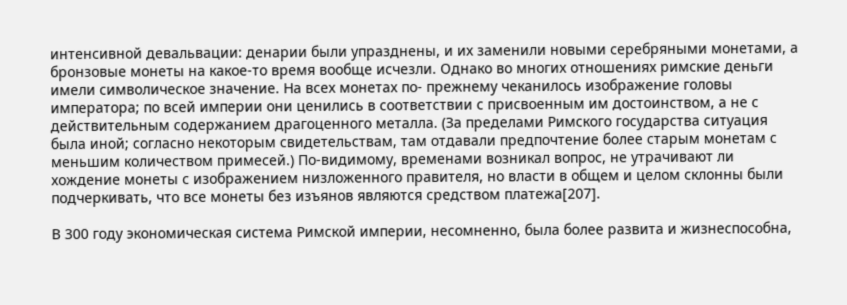интенсивной девальвации: денарии были упразднены, и их заменили новыми серебряными монетами, а бронзовые монеты на какое-то время вообще исчезли. Однако во многих отношениях римские деньги имели символическое значение. На всех монетах по- прежнему чеканилось изображение головы императора; по всей империи они ценились в соответствии с присвоенным им достоинством, а не с действительным содержанием драгоценного металла. (За пределами Римского государства ситуация была иной; согласно некоторым свидетельствам, там отдавали предпочтение более старым монетам с меньшим количеством примесей.) По-видимому, временами возникал вопрос, не утрачивают ли хождение монеты с изображением низложенного правителя, но власти в общем и целом склонны были подчеркивать, что все монеты без изъянов являются средством платежа[207].

В 300 году экономическая система Римской империи, несомненно, была более развита и жизнеспособна,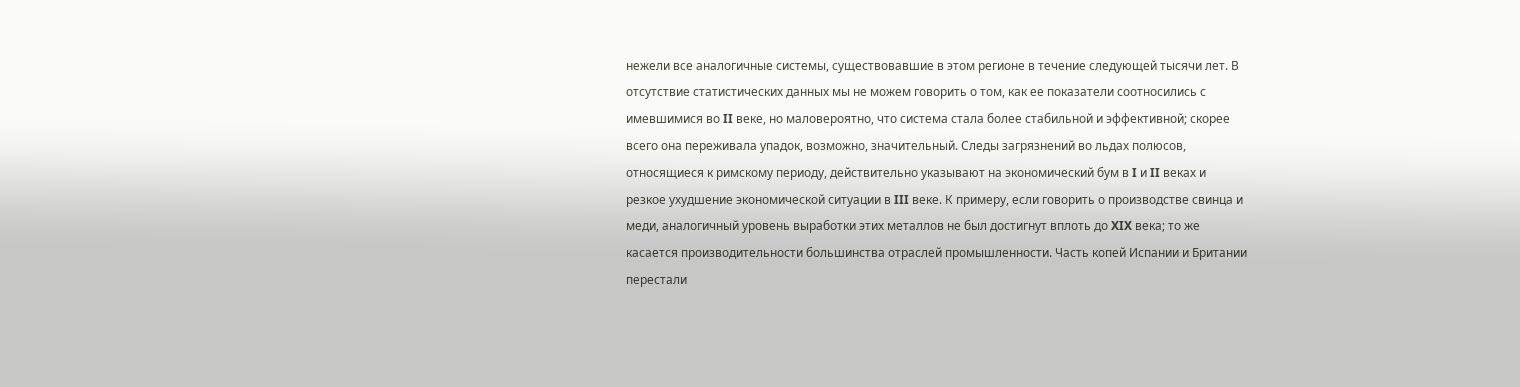нежели все аналогичные системы, существовавшие в этом регионе в течение следующей тысячи лет. В отсутствие статистических данных мы не можем говорить о том, как ее показатели соотносились с имевшимися во II веке, но маловероятно, что система стала более стабильной и эффективной; скорее всего она переживала упадок, возможно, значительный. Следы загрязнений во льдах полюсов, относящиеся к римскому периоду, действительно указывают на экономический бум в I и II веках и резкое ухудшение экономической ситуации в III веке. К примеру, если говорить о производстве свинца и меди, аналогичный уровень выработки этих металлов не был достигнут вплоть до XIX века; то же касается производительности большинства отраслей промышленности. Часть копей Испании и Британии перестали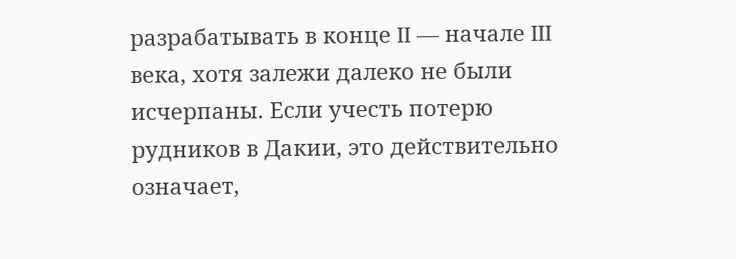разрабатывать в конце II — начале III века, хотя залежи далеко не были исчерпаны. Если учесть потерю рудников в Дакии, это действительно означает,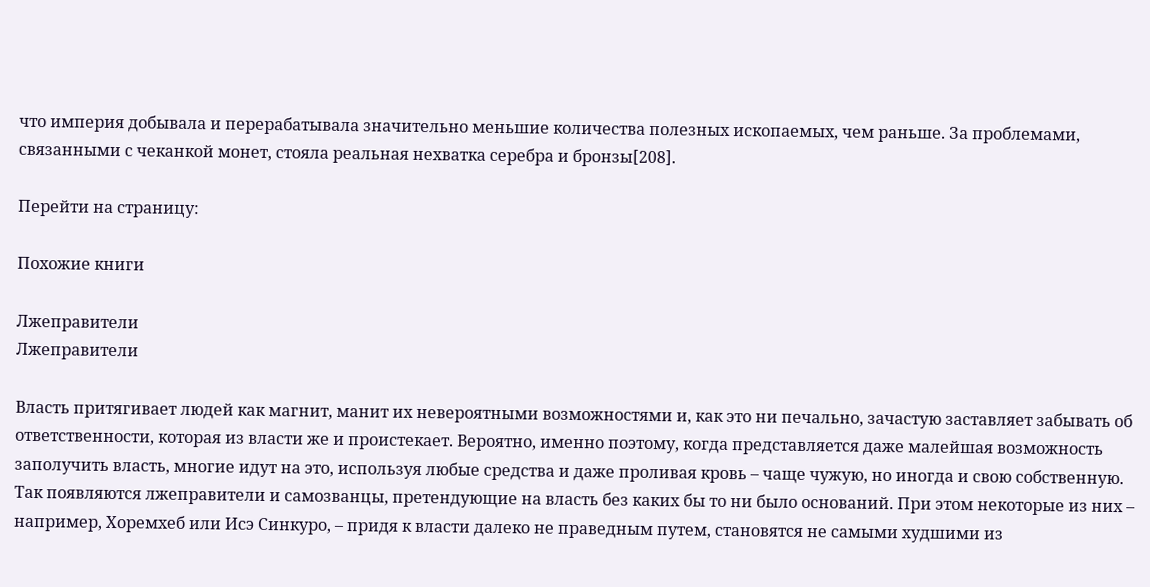что империя добывала и перерабатывала значительно меньшие количества полезных ископаемых, чем раньше. За проблемами, связанными с чеканкой монет, стояла реальная нехватка серебра и бронзы[208].

Перейти на страницу:

Похожие книги

Лжеправители
Лжеправители

Власть притягивает людей как магнит, манит их невероятными возможностями и, как это ни печально, зачастую заставляет забывать об ответственности, которая из власти же и проистекает. Вероятно, именно поэтому, когда представляется даже малейшая возможность заполучить власть, многие идут на это, используя любые средства и даже проливая кровь – чаще чужую, но иногда и свою собственную. Так появляются лжеправители и самозванцы, претендующие на власть без каких бы то ни было оснований. При этом некоторые из них – например, Хоремхеб или Исэ Синкуро, – придя к власти далеко не праведным путем, становятся не самыми худшими из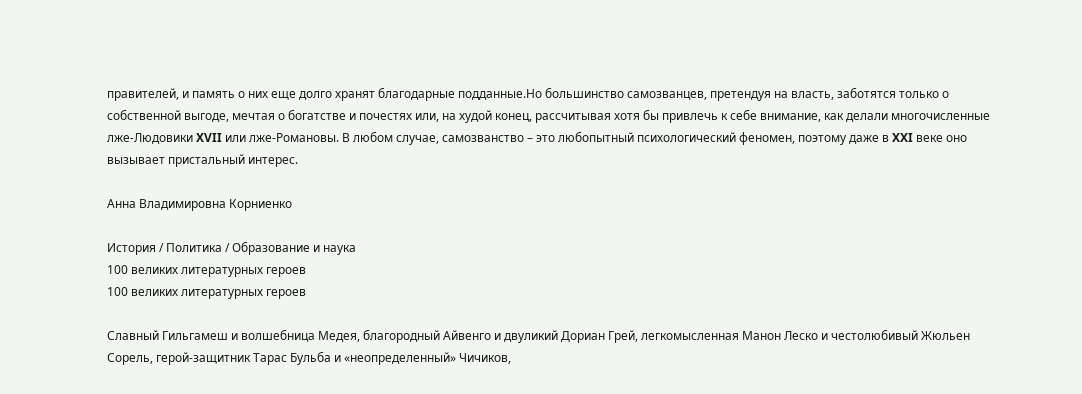правителей, и память о них еще долго хранят благодарные подданные.Но большинство самозванцев, претендуя на власть, заботятся только о собственной выгоде, мечтая о богатстве и почестях или, на худой конец, рассчитывая хотя бы привлечь к себе внимание, как делали многочисленные лже-Людовики XVII или лже-Романовы. В любом случае, самозванство – это любопытный психологический феномен, поэтому даже в XXI веке оно вызывает пристальный интерес.

Анна Владимировна Корниенко

История / Политика / Образование и наука
100 великих литературных героев
100 великих литературных героев

Славный Гильгамеш и волшебница Медея, благородный Айвенго и двуликий Дориан Грей, легкомысленная Манон Леско и честолюбивый Жюльен Сорель, герой-защитник Тарас Бульба и «неопределенный» Чичиков,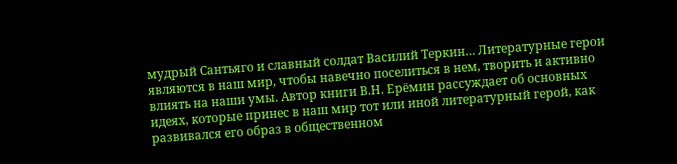мудрый Сантьяго и славный солдат Василий Теркин… Литературные герои являются в наш мир, чтобы навечно поселиться в нем, творить и активно влиять на наши умы. Автор книги В.Н. Ерёмин рассуждает об основных идеях, которые принес в наш мир тот или иной литературный герой, как развивался его образ в общественном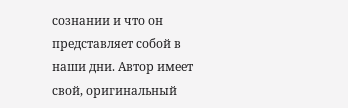сознании и что он представляет собой в наши дни. Автор имеет свой, оригинальный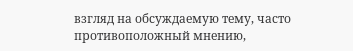взгляд на обсуждаемую тему, часто противоположный мнению,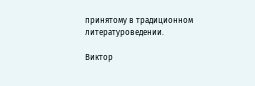принятому в традиционном литературоведении.

Виктор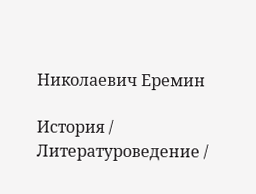Николаевич Еремин

История / Литературоведение /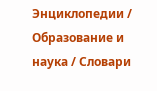Энциклопедии / Образование и наука / Словари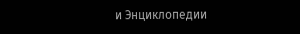и Энциклопедии